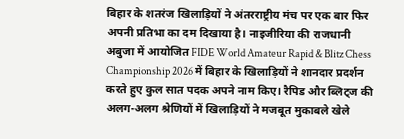बिहार के शतरंज खिलाड़ियों ने अंतरराष्ट्रीय मंच पर एक बार फिर अपनी प्रतिभा का दम दिखाया है। नाइजीरिया की राजधानी अबुजा में आयोजित FIDE World Amateur Rapid & Blitz Chess Championship 2026 में बिहार के खिलाड़ियों ने शानदार प्रदर्शन करते हुए कुल सात पदक अपने नाम किए। रैपिड और ब्लिट्ज की अलग-अलग श्रेणियों में खिलाड़ियों ने मजबूत मुकाबले खेले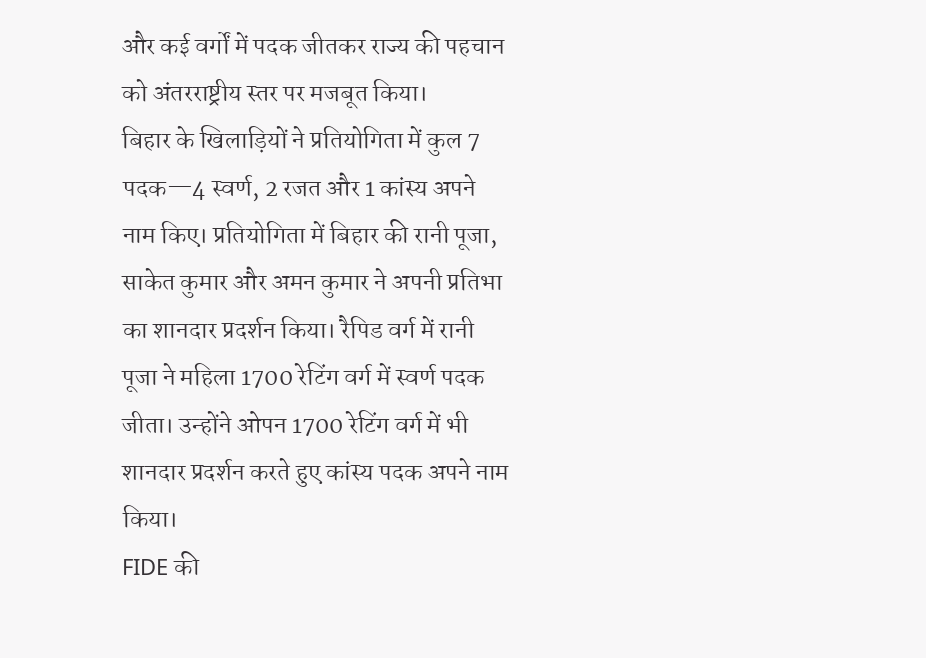और कई वर्गों में पदक जीतकर राज्य की पहचान को अंतरराष्ट्रीय स्तर पर मजबूत किया।
बिहार के खिलाड़ियों ने प्रतियोगिता में कुल 7 पदक—4 स्वर्ण, 2 रजत और 1 कांस्य अपने नाम किए। प्रतियोगिता में बिहार की रानी पूजा, साकेत कुमार और अमन कुमार ने अपनी प्रतिभा का शानदार प्रदर्शन किया। रैपिड वर्ग में रानी पूजा ने महिला 1700 रेटिंग वर्ग में स्वर्ण पदक जीता। उन्होंने ओपन 1700 रेटिंग वर्ग में भी शानदार प्रदर्शन करते हुए कांस्य पदक अपने नाम किया।
FIDE की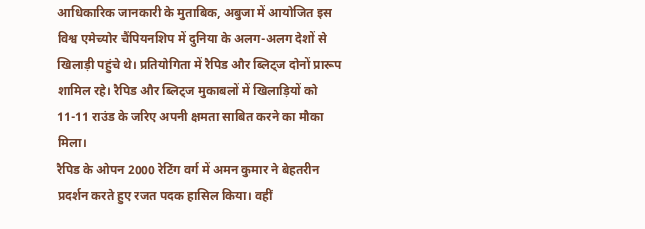आधिकारिक जानकारी के मुताबिक, अबुजा में आयोजित इस विश्व एमेच्योर चैंपियनशिप में दुनिया के अलग-अलग देशों से खिलाड़ी पहुंचे थे। प्रतियोगिता में रैपिड और ब्लिट्ज दोनों प्रारूप शामिल रहे। रैपिड और ब्लिट्ज मुकाबलों में खिलाड़ियों को 11-11 राउंड के जरिए अपनी क्षमता साबित करने का मौका मिला।
रैपिड के ओपन 2000 रेटिंग वर्ग में अमन कुमार ने बेहतरीन प्रदर्शन करते हुए रजत पदक हासिल किया। वहीं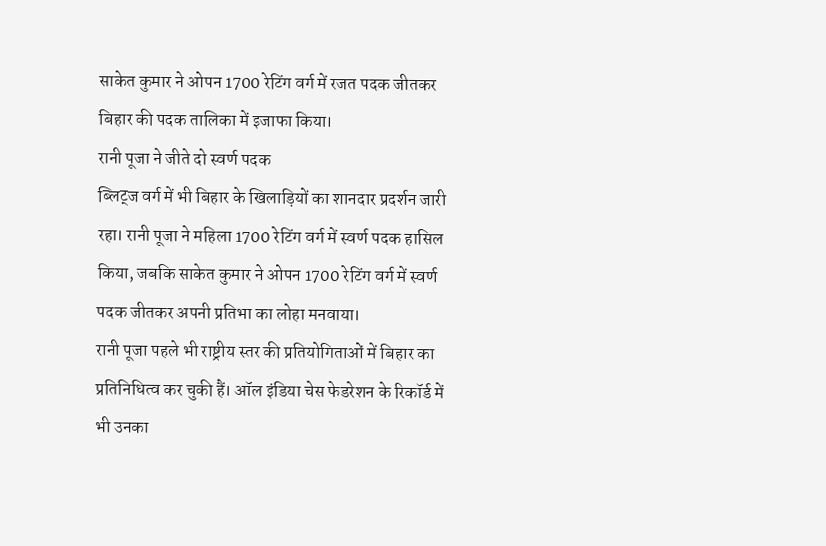साकेत कुमार ने ओपन 1700 रेटिंग वर्ग में रजत पदक जीतकर बिहार की पदक तालिका में इजाफा किया।
रानी पूजा ने जीते दो स्वर्ण पदक
ब्लिट्ज वर्ग में भी बिहार के खिलाड़ियों का शानदार प्रदर्शन जारी रहा। रानी पूजा ने महिला 1700 रेटिंग वर्ग में स्वर्ण पदक हासिल किया, जबकि साकेत कुमार ने ओपन 1700 रेटिंग वर्ग में स्वर्ण पदक जीतकर अपनी प्रतिभा का लोहा मनवाया।
रानी पूजा पहले भी राष्ट्रीय स्तर की प्रतियोगिताओं में बिहार का प्रतिनिधित्व कर चुकी हैं। ऑल इंडिया चेस फेडरेशन के रिकॉर्ड में भी उनका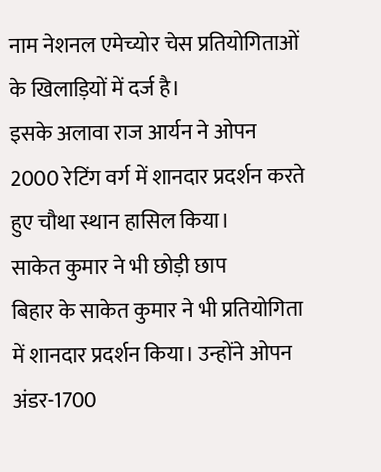नाम नेशनल एमेच्योर चेस प्रतियोगिताओं के खिलाड़ियों में दर्ज है।
इसके अलावा राज आर्यन ने ओपन 2000 रेटिंग वर्ग में शानदार प्रदर्शन करते हुए चौथा स्थान हासिल किया।
साकेत कुमार ने भी छोड़ी छाप
बिहार के साकेत कुमार ने भी प्रतियोगिता में शानदार प्रदर्शन किया। उन्होंने ओपन अंडर-1700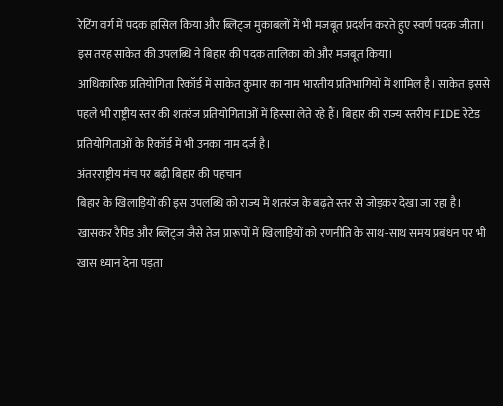रेटिंग वर्ग में पदक हासिल किया और ब्लिट्ज मुकाबलों में भी मजबूत प्रदर्शन करते हुए स्वर्ण पदक जीता। इस तरह साकेत की उपलब्धि ने बिहार की पदक तालिका को और मजबूत किया।
आधिकारिक प्रतियोगिता रिकॉर्ड में साकेत कुमार का नाम भारतीय प्रतिभागियों में शामिल है। साकेत इससे पहले भी राष्ट्रीय स्तर की शतरंज प्रतियोगिताओं में हिस्सा लेते रहे हैं। बिहार की राज्य स्तरीय FIDE रेटेड प्रतियोगिताओं के रिकॉर्ड में भी उनका नाम दर्ज है।
अंतरराष्ट्रीय मंच पर बढ़ी बिहार की पहचान
बिहार के खिलाड़ियों की इस उपलब्धि को राज्य में शतरंज के बढ़ते स्तर से जोड़कर देखा जा रहा है। खासकर रैपिड और ब्लिट्ज जैसे तेज प्रारूपों में खिलाड़ियों को रणनीति के साथ-साथ समय प्रबंधन पर भी खास ध्यान देना पड़ता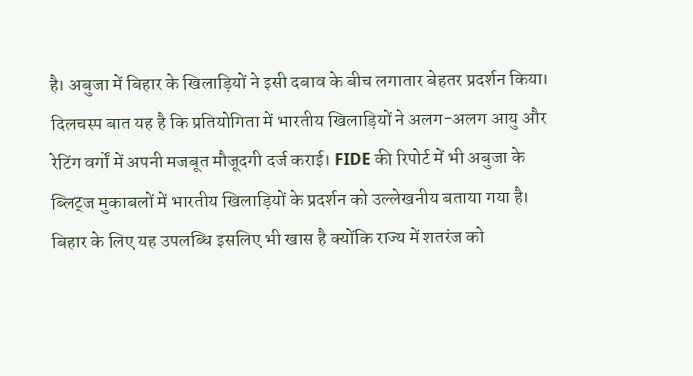है। अबुजा में बिहार के खिलाड़ियों ने इसी दबाव के बीच लगातार बेहतर प्रदर्शन किया।
दिलचस्प बात यह है कि प्रतियोगिता में भारतीय खिलाड़ियों ने अलग-अलग आयु और रेटिंग वर्गों में अपनी मजबूत मौजूदगी दर्ज कराई। FIDE की रिपोर्ट में भी अबुजा के ब्लिट्ज मुकाबलों में भारतीय खिलाड़ियों के प्रदर्शन को उल्लेखनीय बताया गया है।
बिहार के लिए यह उपलब्धि इसलिए भी खास है क्योंकि राज्य में शतरंज को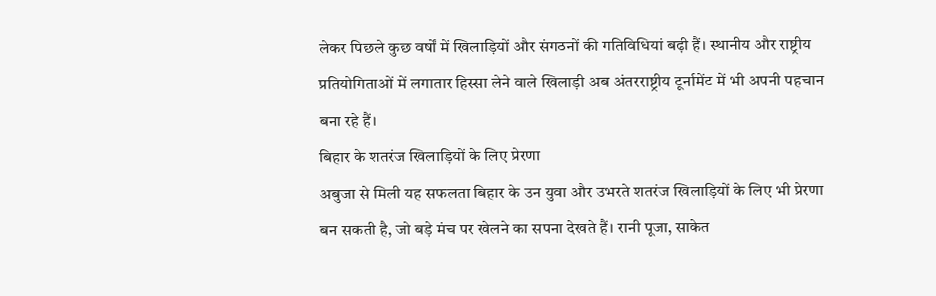लेकर पिछले कुछ वर्षों में खिलाड़ियों और संगठनों की गतिविधियां बढ़ी हैं। स्थानीय और राष्ट्रीय प्रतियोगिताओं में लगातार हिस्सा लेने वाले खिलाड़ी अब अंतरराष्ट्रीय टूर्नामेंट में भी अपनी पहचान बना रहे हैं।
बिहार के शतरंज खिलाड़ियों के लिए प्रेरणा
अबुजा से मिली यह सफलता बिहार के उन युवा और उभरते शतरंज खिलाड़ियों के लिए भी प्रेरणा बन सकती है, जो बड़े मंच पर खेलने का सपना देखते हैं। रानी पूजा, साकेत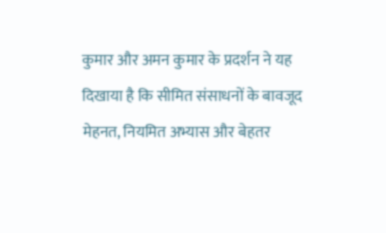कुमार और अमन कुमार के प्रदर्शन ने यह दिखाया है कि सीमित संसाधनों के बावजूद मेहनत, नियमित अभ्यास और बेहतर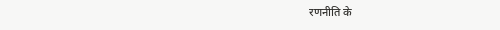रणनीति के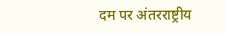दम पर अंतरराष्ट्रीय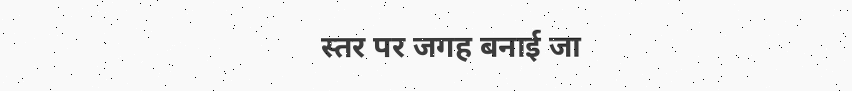स्तर पर जगह बनाई जा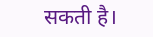सकती है।